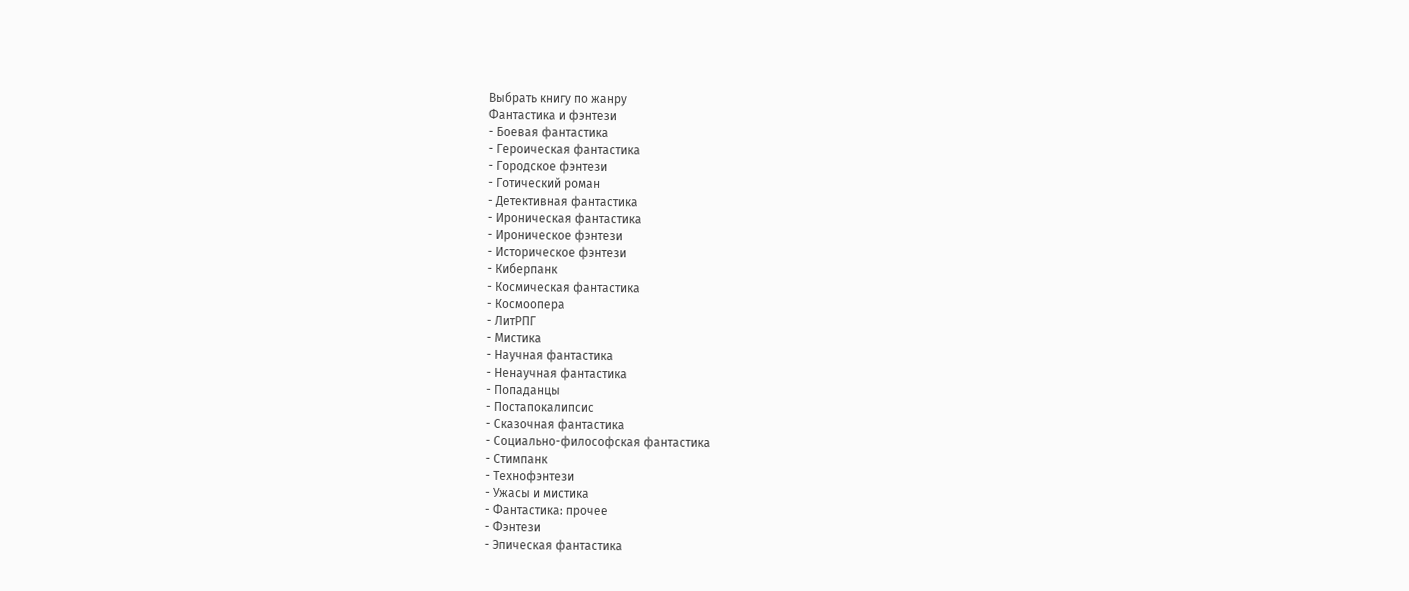Выбрать книгу по жанру
Фантастика и фэнтези
- Боевая фантастика
- Героическая фантастика
- Городское фэнтези
- Готический роман
- Детективная фантастика
- Ироническая фантастика
- Ироническое фэнтези
- Историческое фэнтези
- Киберпанк
- Космическая фантастика
- Космоопера
- ЛитРПГ
- Мистика
- Научная фантастика
- Ненаучная фантастика
- Попаданцы
- Постапокалипсис
- Сказочная фантастика
- Социально-философская фантастика
- Стимпанк
- Технофэнтези
- Ужасы и мистика
- Фантастика: прочее
- Фэнтези
- Эпическая фантастика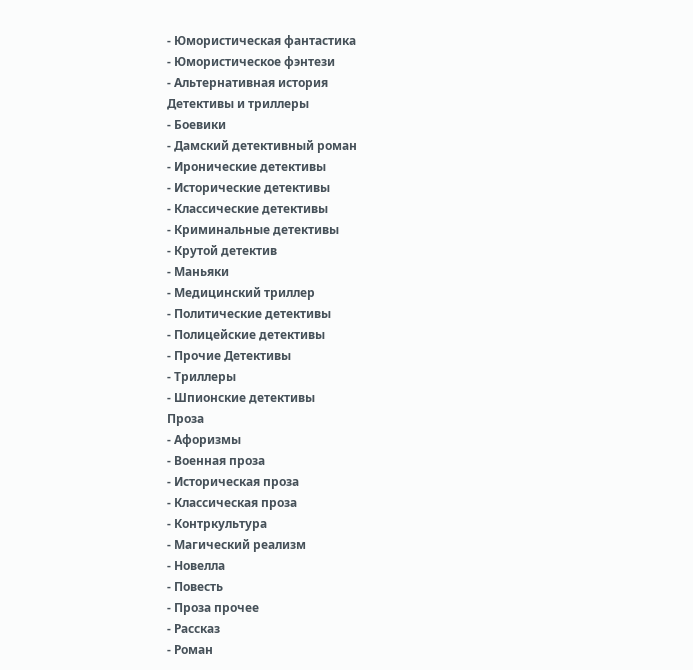- Юмористическая фантастика
- Юмористическое фэнтези
- Альтернативная история
Детективы и триллеры
- Боевики
- Дамский детективный роман
- Иронические детективы
- Исторические детективы
- Классические детективы
- Криминальные детективы
- Крутой детектив
- Маньяки
- Медицинский триллер
- Политические детективы
- Полицейские детективы
- Прочие Детективы
- Триллеры
- Шпионские детективы
Проза
- Афоризмы
- Военная проза
- Историческая проза
- Классическая проза
- Контркультура
- Магический реализм
- Новелла
- Повесть
- Проза прочее
- Рассказ
- Роман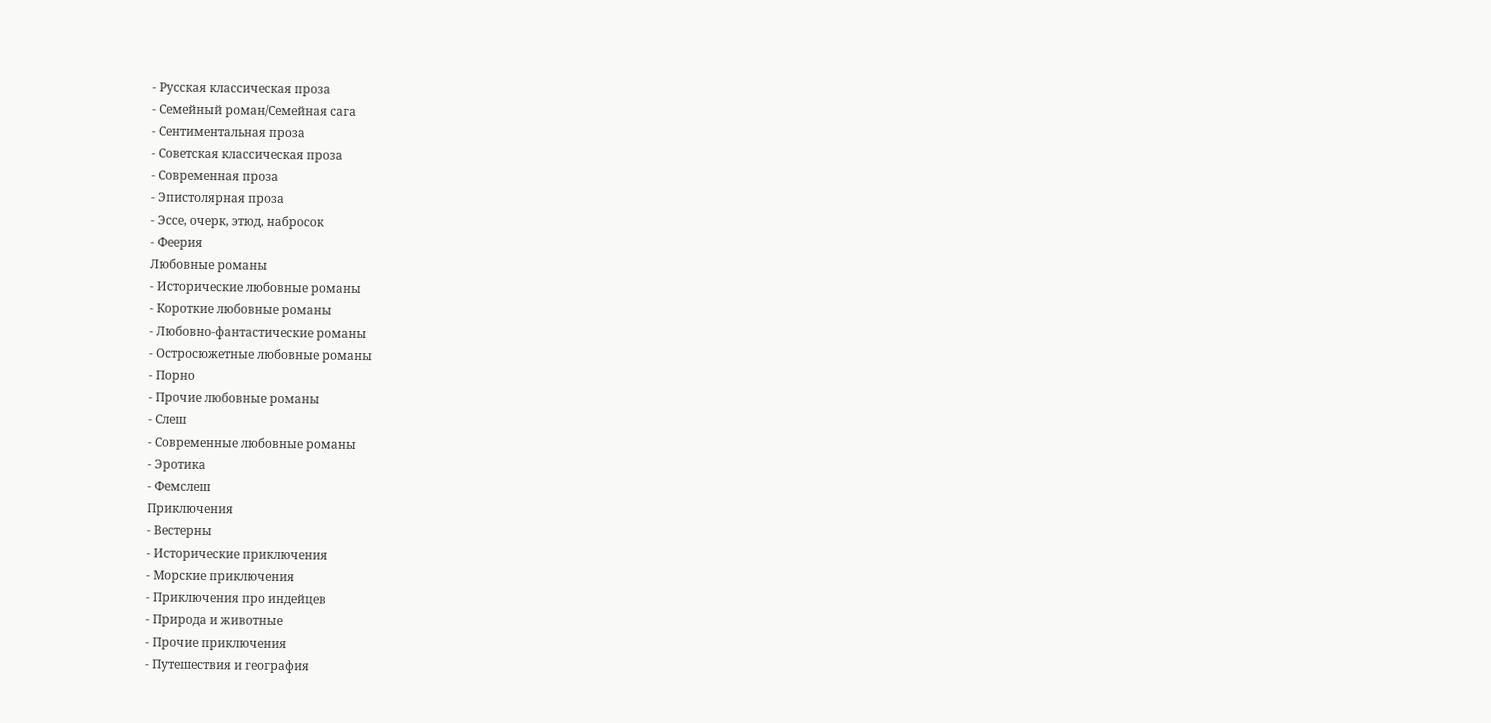- Русская классическая проза
- Семейный роман/Семейная сага
- Сентиментальная проза
- Советская классическая проза
- Современная проза
- Эпистолярная проза
- Эссе, очерк, этюд, набросок
- Феерия
Любовные романы
- Исторические любовные романы
- Короткие любовные романы
- Любовно-фантастические романы
- Остросюжетные любовные романы
- Порно
- Прочие любовные романы
- Слеш
- Современные любовные романы
- Эротика
- Фемслеш
Приключения
- Вестерны
- Исторические приключения
- Морские приключения
- Приключения про индейцев
- Природа и животные
- Прочие приключения
- Путешествия и география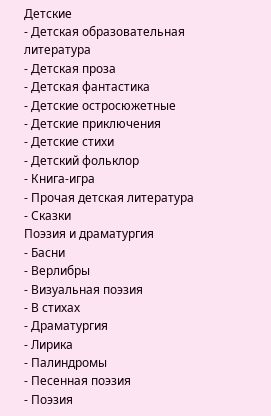Детские
- Детская образовательная литература
- Детская проза
- Детская фантастика
- Детские остросюжетные
- Детские приключения
- Детские стихи
- Детский фольклор
- Книга-игра
- Прочая детская литература
- Сказки
Поэзия и драматургия
- Басни
- Верлибры
- Визуальная поэзия
- В стихах
- Драматургия
- Лирика
- Палиндромы
- Песенная поэзия
- Поэзия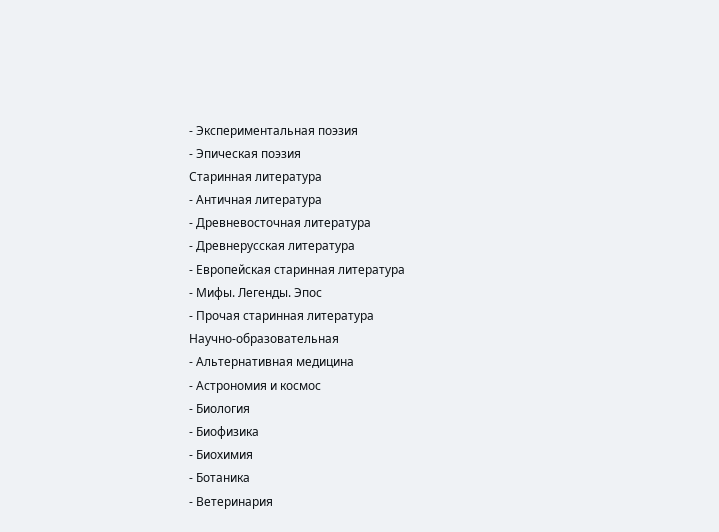- Экспериментальная поэзия
- Эпическая поэзия
Старинная литература
- Античная литература
- Древневосточная литература
- Древнерусская литература
- Европейская старинная литература
- Мифы. Легенды. Эпос
- Прочая старинная литература
Научно-образовательная
- Альтернативная медицина
- Астрономия и космос
- Биология
- Биофизика
- Биохимия
- Ботаника
- Ветеринария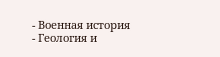- Военная история
- Геология и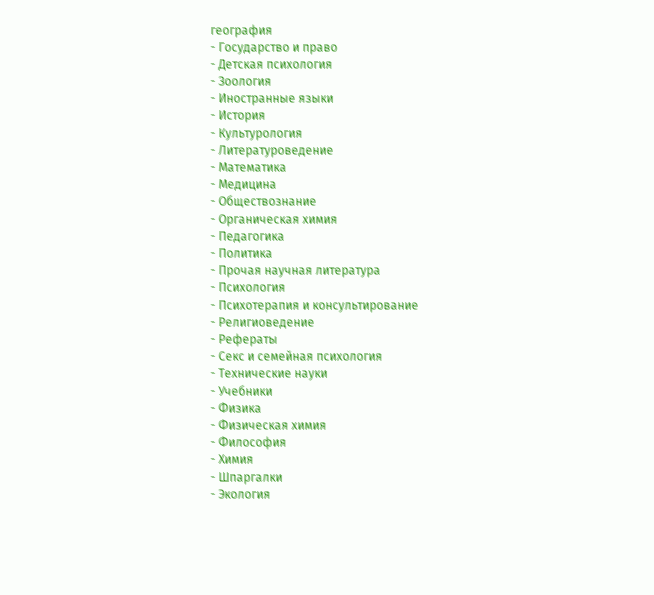география
- Государство и право
- Детская психология
- Зоология
- Иностранные языки
- История
- Культурология
- Литературоведение
- Математика
- Медицина
- Обществознание
- Органическая химия
- Педагогика
- Политика
- Прочая научная литература
- Психология
- Психотерапия и консультирование
- Религиоведение
- Рефераты
- Секс и семейная психология
- Технические науки
- Учебники
- Физика
- Физическая химия
- Философия
- Химия
- Шпаргалки
- Экология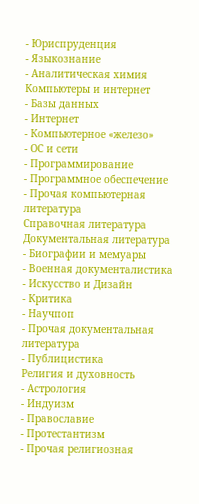- Юриспруденция
- Языкознание
- Аналитическая химия
Компьютеры и интернет
- Базы данных
- Интернет
- Компьютерное «железо»
- ОС и сети
- Программирование
- Программное обеспечение
- Прочая компьютерная литература
Справочная литература
Документальная литература
- Биографии и мемуары
- Военная документалистика
- Искусство и Дизайн
- Критика
- Научпоп
- Прочая документальная литература
- Публицистика
Религия и духовность
- Астрология
- Индуизм
- Православие
- Протестантизм
- Прочая религиозная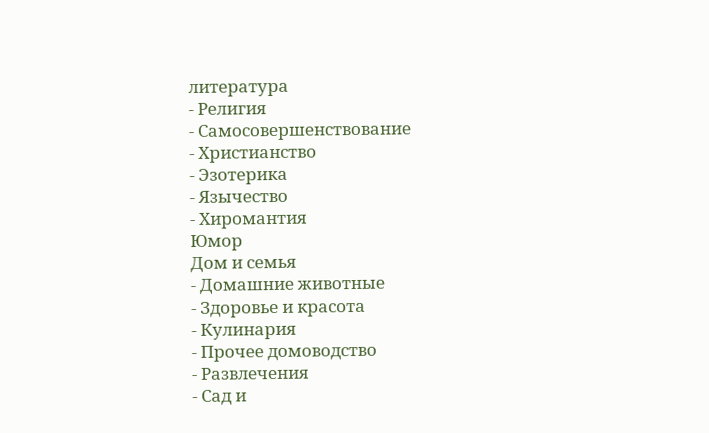литература
- Религия
- Самосовершенствование
- Христианство
- Эзотерика
- Язычество
- Хиромантия
Юмор
Дом и семья
- Домашние животные
- Здоровье и красота
- Кулинария
- Прочее домоводство
- Развлечения
- Сад и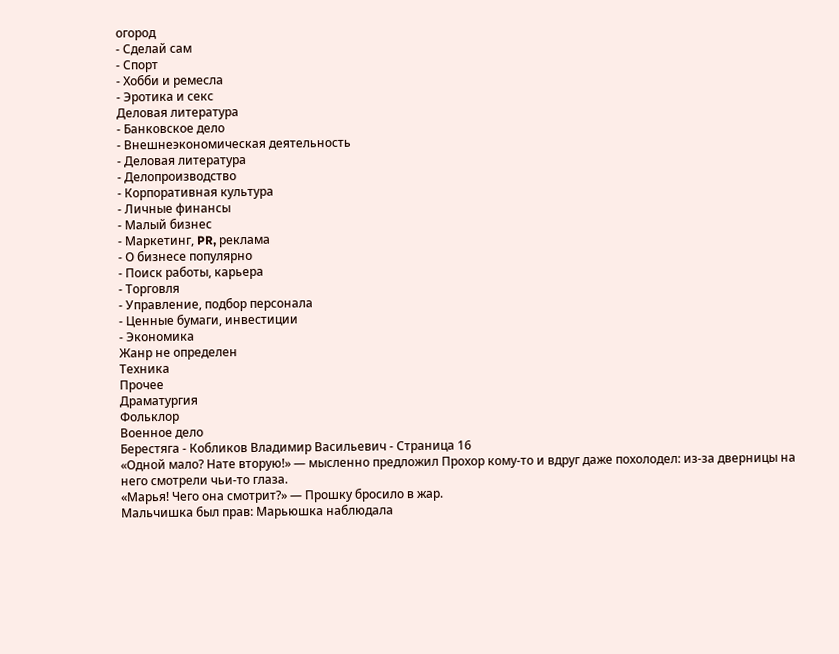огород
- Сделай сам
- Спорт
- Хобби и ремесла
- Эротика и секс
Деловая литература
- Банковское дело
- Внешнеэкономическая деятельность
- Деловая литература
- Делопроизводство
- Корпоративная культура
- Личные финансы
- Малый бизнес
- Маркетинг, PR, реклама
- О бизнесе популярно
- Поиск работы, карьера
- Торговля
- Управление, подбор персонала
- Ценные бумаги, инвестиции
- Экономика
Жанр не определен
Техника
Прочее
Драматургия
Фольклор
Военное дело
Берестяга - Кобликов Владимир Васильевич - Страница 16
«Одной мало? Нате вторую!» — мысленно предложил Прохор кому-то и вдруг даже похолодел: из-за дверницы на него смотрели чьи-то глаза.
«Марья! Чего она смотрит?» — Прошку бросило в жар.
Мальчишка был прав: Марьюшка наблюдала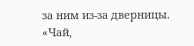за ним из-за дверницы.
«Чай,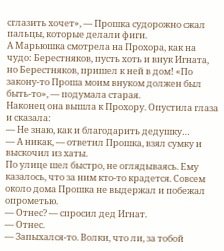сглазить хочет», — Прошка судорожно сжал пальцы, которые делали фиги.
А Марьюшка смотрела на Прохора, как на чудо: Берестняков, пусть хоть и внук Игната, но Берестняков, пришел к ней в дом! «По закону-то Проша моим внуком должен был быть-то», — подумала старая.
Наконец она вышла к Прохору. Опустила глаза и сказала:
— Не знаю, как и благодарить дедушку…
— А никак, — ответил Прошка, взял сумку и выскочил из хаты.
По улице шел быстро, не оглядываясь. Ему казалось, что за ним кто-то крадется. Совсем около дома Прошка не выдержал и побежал опрометью.
— Отнес? — спросил дед Игнат.
— Отнес.
— Запыхался-то. Волки, что ли, за тобой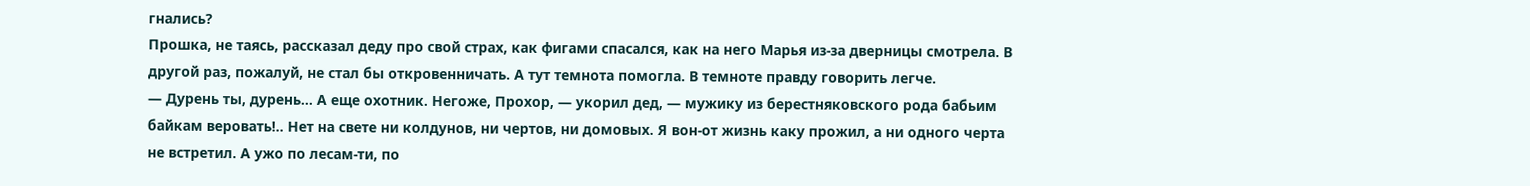гнались?
Прошка, не таясь, рассказал деду про свой страх, как фигами спасался, как на него Марья из-за дверницы смотрела. В другой раз, пожалуй, не стал бы откровенничать. А тут темнота помогла. В темноте правду говорить легче.
— Дурень ты, дурень… А еще охотник. Негоже, Прохор, — укорил дед, — мужику из берестняковского рода бабьим байкам веровать!.. Нет на свете ни колдунов, ни чертов, ни домовых. Я вон-от жизнь каку прожил, а ни одного черта не встретил. А ужо по лесам-ти, по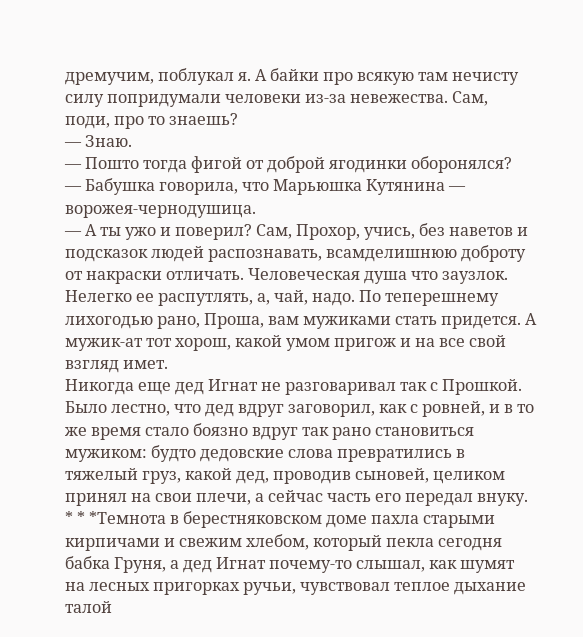дремучим, поблукал я. А байки про всякую там нечисту силу попридумали человеки из-за невежества. Сам, поди, про то знаешь?
— Знаю.
— Пошто тогда фигой от доброй ягодинки оборонялся?
— Бабушка говорила, что Марьюшка Кутянина — ворожея-чернодушица.
— А ты ужо и поверил? Сам, Прохор, учись, без наветов и подсказок людей распознавать, всамделишнюю доброту от накраски отличать. Человеческая душа что заузлок. Нелегко ее распутлять, а, чай, надо. По теперешнему лихогодью рано, Проша, вам мужиками стать придется. А мужик-ат тот хорош, какой умом пригож и на все свой взгляд имет.
Никогда еще дед Игнат не разговаривал так с Прошкой. Было лестно, что дед вдруг заговорил, как с ровней, и в то же время стало боязно вдруг так рано становиться мужиком: будто дедовские слова превратились в тяжелый груз, какой дед, проводив сыновей, целиком принял на свои плечи, а сейчас часть его передал внуку.
* * *Темнота в берестняковском доме пахла старыми кирпичами и свежим хлебом, который пекла сегодня бабка Груня, а дед Игнат почему-то слышал, как шумят на лесных пригорках ручьи, чувствовал теплое дыхание талой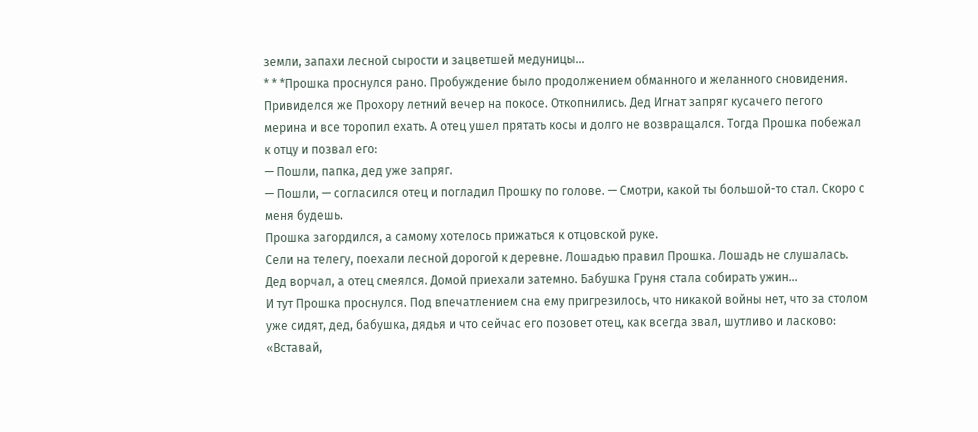земли, запахи лесной сырости и зацветшей медуницы…
* * *Прошка проснулся рано. Пробуждение было продолжением обманного и желанного сновидения. Привиделся же Прохору летний вечер на покосе. Откопнились. Дед Игнат запряг кусачего пегого мерина и все торопил ехать. А отец ушел прятать косы и долго не возвращался. Тогда Прошка побежал к отцу и позвал его:
— Пошли, папка, дед уже запряг.
— Пошли, — согласился отец и погладил Прошку по голове. — Смотри, какой ты большой-то стал. Скоро с меня будешь.
Прошка загордился, а самому хотелось прижаться к отцовской руке.
Сели на телегу, поехали лесной дорогой к деревне. Лошадью правил Прошка. Лошадь не слушалась. Дед ворчал, а отец смеялся. Домой приехали затемно. Бабушка Груня стала собирать ужин…
И тут Прошка проснулся. Под впечатлением сна ему пригрезилось, что никакой войны нет, что за столом уже сидят, дед, бабушка, дядья и что сейчас его позовет отец, как всегда звал, шутливо и ласково: «Вставай,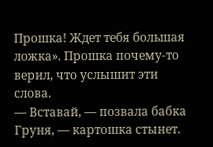Прошка! Ждет тебя большая ложка». Прошка почему-то верил, что услышит эти слова.
— Вставай, — позвала бабка Груня, — картошка стынет.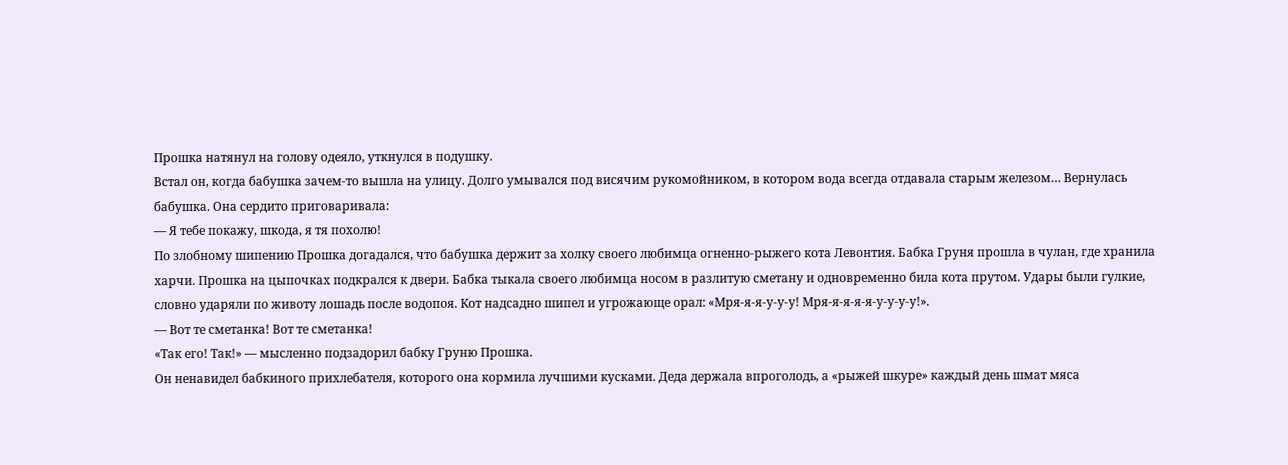Прошка натянул на голову одеяло, уткнулся в подушку.
Встал он, когда бабушка зачем-то вышла на улицу. Долго умывался под висячим рукомойником, в котором вода всегда отдавала старым железом… Вернулась бабушка. Она сердито приговаривала:
— Я тебе покажу, шкода, я тя похолю!
По злобному шипению Прошка догадался, что бабушка держит за холку своего любимца огненно-рыжего кота Левонтия. Бабка Груня прошла в чулан, где хранила харчи. Прошка на цыпочках подкрался к двери. Бабка тыкала своего любимца носом в разлитую сметану и одновременно била кота прутом. Удары были гулкие, словно ударяли по животу лошадь после водопоя. Кот надсадно шипел и угрожающе орал: «Мря-я-я-у-у-у! Мря-я-я-я-я-у-у-у-у!».
— Вот те сметанка! Вот те сметанка!
«Так его! Так!» — мысленно подзадорил бабку Груню Прошка.
Он ненавидел бабкиного прихлебателя, которого она кормила лучшими кусками. Деда держала впроголодь, а «рыжей шкуре» каждый день шмат мяса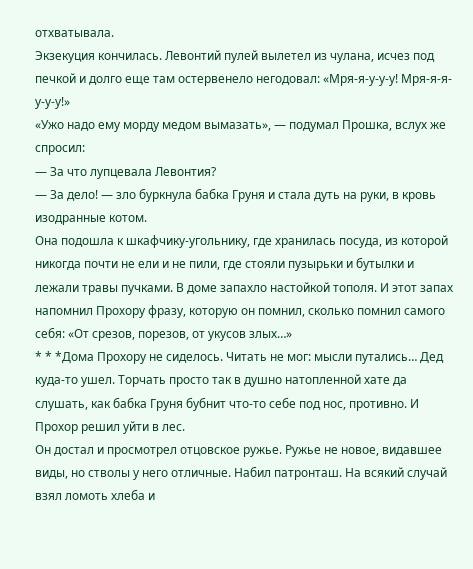отхватывала.
Экзекуция кончилась. Левонтий пулей вылетел из чулана, исчез под печкой и долго еще там остервенело негодовал: «Мря-я-у-у-у! Мря-я-я-у-у-у!»
«Ужо надо ему морду медом вымазать», — подумал Прошка, вслух же спросил:
— За что лупцевала Левонтия?
— За дело! — зло буркнула бабка Груня и стала дуть на руки, в кровь изодранные котом.
Она подошла к шкафчику-угольнику, где хранилась посуда, из которой никогда почти не ели и не пили, где стояли пузырьки и бутылки и лежали травы пучками. В доме запахло настойкой тополя. И этот запах напомнил Прохору фразу, которую он помнил, сколько помнил самого себя: «От срезов, порезов, от укусов злых…»
* * *Дома Прохору не сиделось. Читать не мог: мысли путались… Дед куда-то ушел. Торчать просто так в душно натопленной хате да слушать, как бабка Груня бубнит что-то себе под нос, противно. И Прохор решил уйти в лес.
Он достал и просмотрел отцовское ружье. Ружье не новое, видавшее виды, но стволы у него отличные. Набил патронташ. На всякий случай взял ломоть хлеба и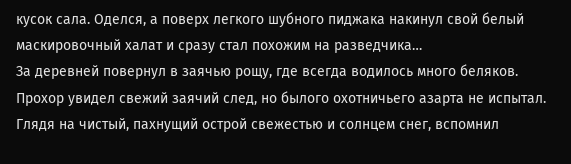кусок сала. Оделся, а поверх легкого шубного пиджака накинул свой белый маскировочный халат и сразу стал похожим на разведчика…
За деревней повернул в заячью рощу, где всегда водилось много беляков.
Прохор увидел свежий заячий след, но былого охотничьего азарта не испытал. Глядя на чистый, пахнущий острой свежестью и солнцем снег, вспомнил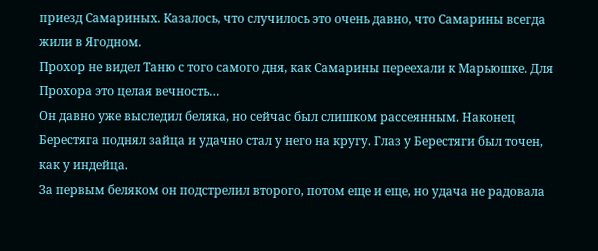приезд Самариных. Казалось, что случилось это очень давно, что Самарины всегда жили в Ягодном.
Прохор не видел Таню с того самого дня, как Самарины переехали к Марьюшке. Для Прохора это целая вечность…
Он давно уже выследил беляка, но сейчас был слишком рассеянным. Наконец Берестяга поднял зайца и удачно стал у него на кругу. Глаз у Берестяги был точен, как у индейца.
За первым беляком он подстрелил второго, потом еще и еще, но удача не радовала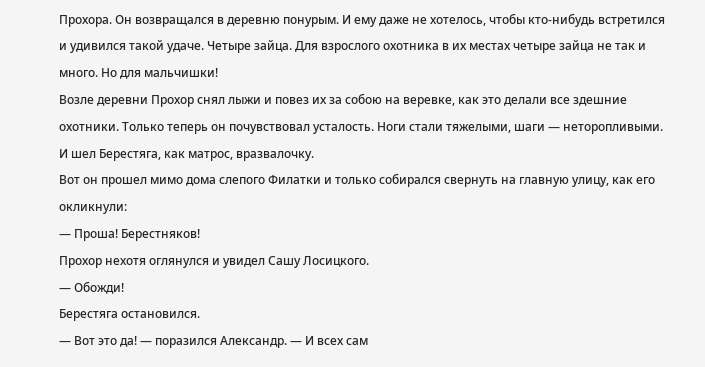Прохора. Он возвращался в деревню понурым. И ему даже не хотелось, чтобы кто-нибудь встретился и удивился такой удаче. Четыре зайца. Для взрослого охотника в их местах четыре зайца не так и много. Но для мальчишки!
Возле деревни Прохор снял лыжи и повез их за собою на веревке, как это делали все здешние охотники. Только теперь он почувствовал усталость. Ноги стали тяжелыми, шаги — неторопливыми. И шел Берестяга, как матрос, вразвалочку.
Вот он прошел мимо дома слепого Филатки и только собирался свернуть на главную улицу, как его окликнули:
— Проша! Берестняков!
Прохор нехотя оглянулся и увидел Сашу Лосицкого.
— Обожди!
Берестяга остановился.
— Вот это да! — поразился Александр. — И всех сам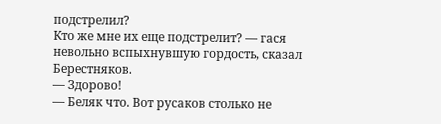подстрелил?
Кто же мне их еще подстрелит? — гася невольно вспыхнувшую гордость, сказал Берестняков.
— Здорово!
— Беляк что. Вот русаков столько не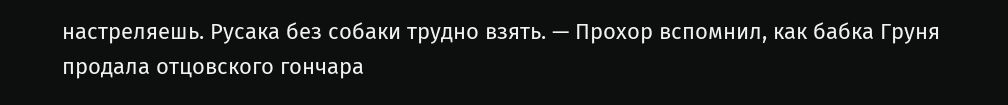настреляешь. Русака без собаки трудно взять. — Прохор вспомнил, как бабка Груня продала отцовского гончара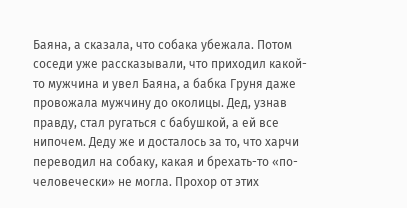Баяна, а сказала, что собака убежала. Потом соседи уже рассказывали, что приходил какой-то мужчина и увел Баяна, а бабка Груня даже провожала мужчину до околицы. Дед, узнав правду, стал ругаться с бабушкой, а ей все нипочем. Деду же и досталось за то, что харчи переводил на собаку, какая и брехать-то «по-человечески» не могла. Прохор от этих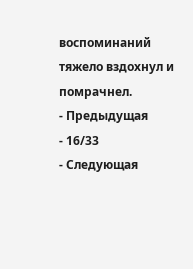воспоминаний тяжело вздохнул и помрачнел.
- Предыдущая
- 16/33
- Следующая